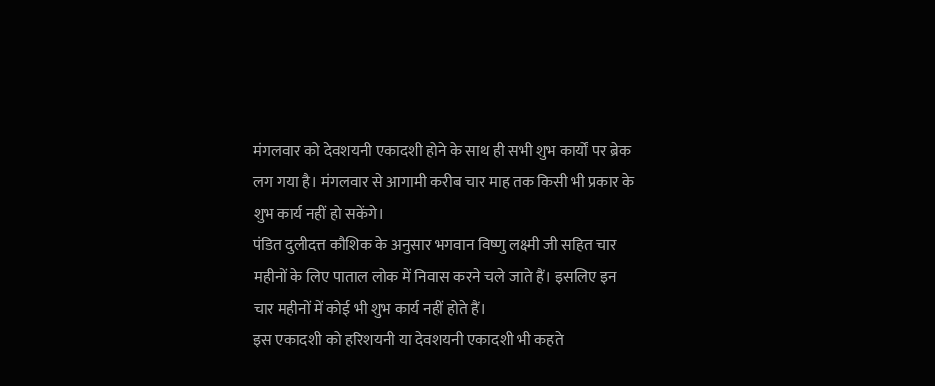मंगलवार को देवशयनी एकादशी होने के साथ ही सभी शुभ कार्यों पर ब्रेक लग गया है। मंगलवार से आगामी करीब चार माह तक किसी भी प्रकार के शुभ कार्य नहीं हो सकेंगे।
पंडित दुलीदत्त कौशिक के अनुसार भगवान विष्णु लक्ष्मी जी सहित चार महीनों के लिए पाताल लोक में निवास करने चले जाते हैं। इसलिए इन चार महीनों में कोई भी शुभ कार्य नहीं होते हैं।
इस एकादशी को हरिशयनी या देवशयनी एकादशी भी कहते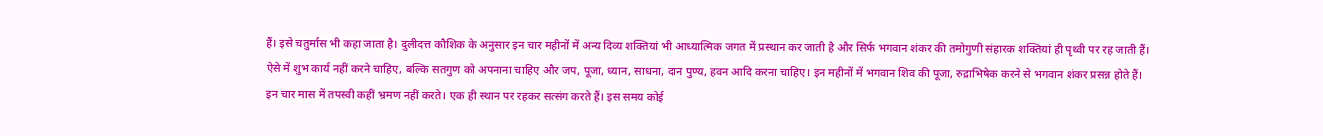हैं। इसे चतुर्मास भी कहा जाता है। दुलीदत्त कौशिक के अनुसार इन चार महीनों में अन्य दिव्य शक्तियां भी आध्यात्मिक जगत में प्रस्थान कर जाती है और सिर्फ भगवान शंकर की तमोगुणी संहारक शक्तियां ही पृथ्वी पर रह जाती हैं।
ऐसे में शुभ कार्य नहीं करने चाहिए, बल्कि सतगुण को अपनाना चाहिए और जप, पूजा, ध्यान, साधना, दान पुण्य, हवन आदि करना चाहिए। इन महीनों में भगवान शिव की पूजा, रुद्राभिषेक करने से भगवान शंकर प्रसन्न होते हैं।
इन चार मास में तपस्वी कहीं भ्रमण नहीं करते। एक ही स्थान पर रहकर सत्संग करते हैं। इस समय कोई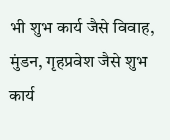भी शुभ कार्य जैसे विवाह, मुंडन, गृहप्रवेश जैसे शुभ कार्य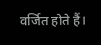वर्जित होते हैं।